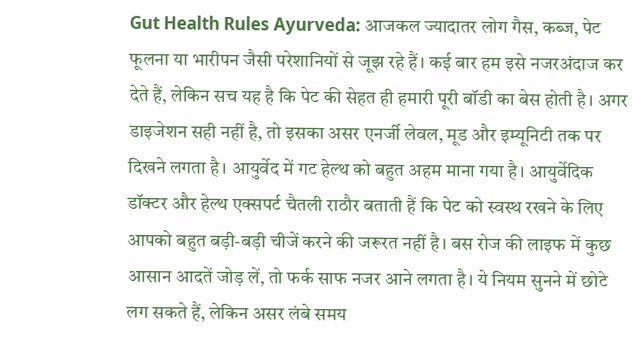Gut Health Rules Ayurveda: आजकल ज्यादातर लोग गैस, कब्ज, पेट फूलना या भारीपन जैसी परेशानियों से जूझ रहे हैं। कई बार हम इसे नजरअंदाज कर देते हैं, लेकिन सच यह है कि पेट की सेहत ही हमारी पूरी बॉडी का बेस होती है। अगर डाइजेशन सही नहीं है, तो इसका असर एनर्जी लेवल, मूड और इम्यूनिटी तक पर दिखने लगता है। आयुर्वेद में गट हेल्थ को बहुत अहम माना गया है। आयुर्वेदिक डॉक्टर और हेल्थ एक्सपर्ट चैतली राठौर बताती हैं कि पेट को स्वस्थ रखने के लिए आपको बहुत बड़ी-बड़ी चीजें करने की जरूरत नहीं है। बस रोज की लाइफ में कुछ आसान आदतें जोड़ लें, तो फर्क साफ नजर आने लगता है। ये नियम सुनने में छोटे लग सकते हैं, लेकिन असर लंबे समय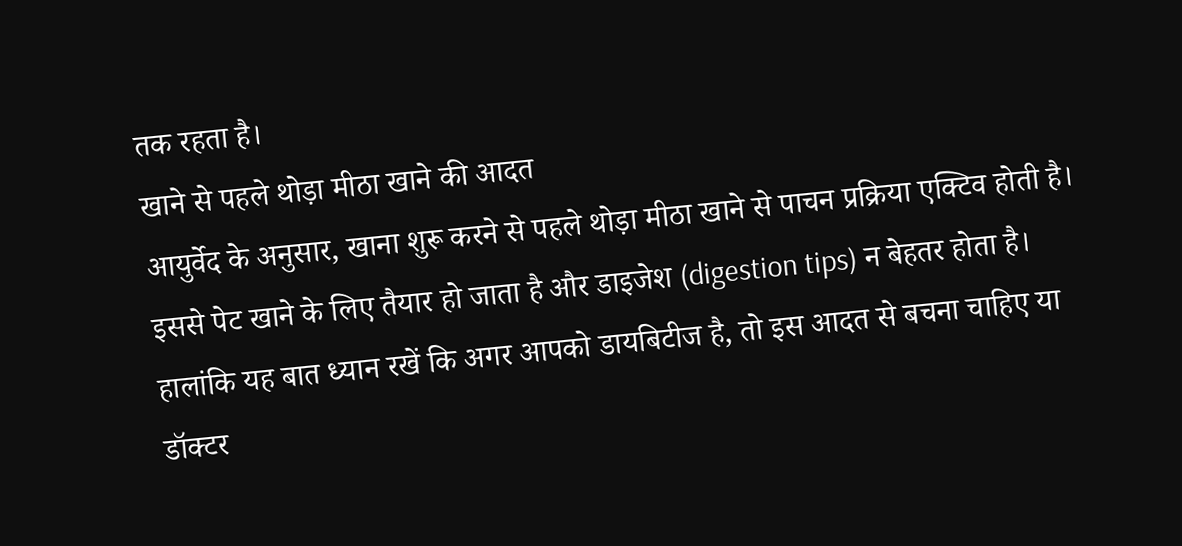तक रहता है।
खाने से पहले थोड़ा मीठा खाने की आदत
आयुर्वेद के अनुसार, खाना शुरू करने से पहले थोड़ा मीठा खाने से पाचन प्रक्रिया एक्टिव होती है। इससे पेट खाने के लिए तैयार हो जाता है और डाइजेश (digestion tips) न बेहतर होता है। हालांकि यह बात ध्यान रखें कि अगर आपको डायबिटीज है, तो इस आदत से बचना चाहिए या डॉक्टर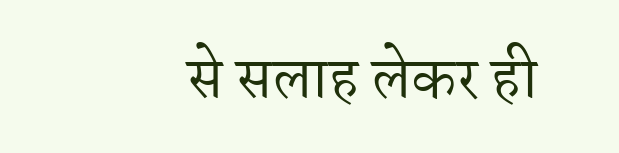से सलाह लेकर ही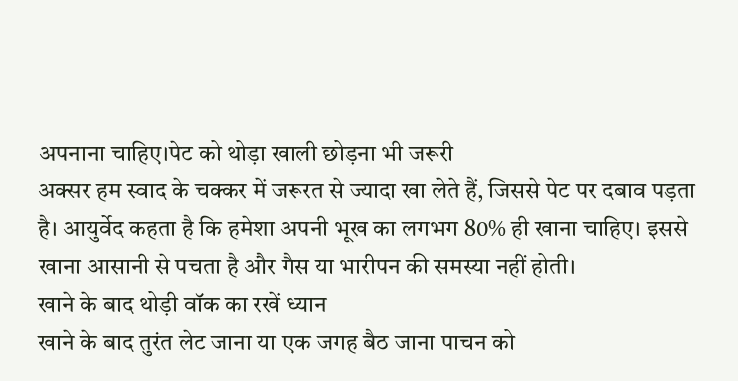अपनाना चाहिए।पेट को थोड़ा खाली छोड़ना भी जरूरी
अक्सर हम स्वाद के चक्कर में जरूरत से ज्यादा खा लेते हैं, जिससे पेट पर दबाव पड़ता है। आयुर्वेद कहता है कि हमेशा अपनी भूख का लगभग 80% ही खाना चाहिए। इससे खाना आसानी से पचता है और गैस या भारीपन की समस्या नहीं होती।
खाने के बाद थोड़ी वॉक का रखें ध्यान
खाने के बाद तुरंत लेट जाना या एक जगह बैठ जाना पाचन को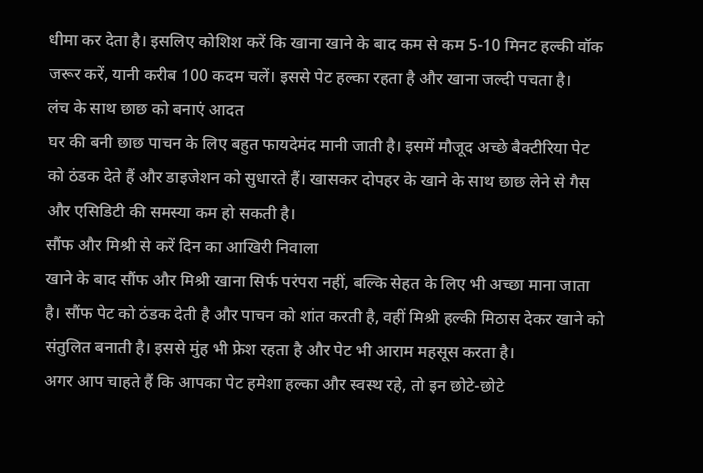धीमा कर देता है। इसलिए कोशिश करें कि खाना खाने के बाद कम से कम 5-10 मिनट हल्की वॉक जरूर करें, यानी करीब 100 कदम चलें। इससे पेट हल्का रहता है और खाना जल्दी पचता है।
लंच के साथ छाछ को बनाएं आदत
घर की बनी छाछ पाचन के लिए बहुत फायदेमंद मानी जाती है। इसमें मौजूद अच्छे बैक्टीरिया पेट को ठंडक देते हैं और डाइजेशन को सुधारते हैं। खासकर दोपहर के खाने के साथ छाछ लेने से गैस और एसिडिटी की समस्या कम हो सकती है।
सौंफ और मिश्री से करें दिन का आखिरी निवाला
खाने के बाद सौंफ और मिश्री खाना सिर्फ परंपरा नहीं, बल्कि सेहत के लिए भी अच्छा माना जाता है। सौंफ पेट को ठंडक देती है और पाचन को शांत करती है, वहीं मिश्री हल्की मिठास देकर खाने को संतुलित बनाती है। इससे मुंह भी फ्रेश रहता है और पेट भी आराम महसूस करता है।
अगर आप चाहते हैं कि आपका पेट हमेशा हल्का और स्वस्थ रहे, तो इन छोटे-छोटे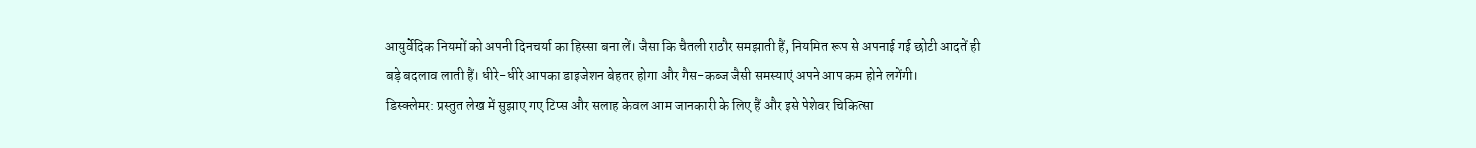आयुर्वेदिक नियमों को अपनी दिनचर्या का हिस्सा बना लें। जैसा कि चैतली राठौर समझाती हैं, नियमित रूप से अपनाई गई छोटी आदतें ही बड़े बदलाव लाती हैं। धीरे-धीरे आपका डाइजेशन बेहतर होगा और गैस-कब्ज जैसी समस्याएं अपने आप कम होने लगेंगी।
डिस्क्लेमर: प्रस्तुत लेख में सुझाए गए टिप्स और सलाह केवल आम जानकारी के लिए हैं और इसे पेशेवर चिकित्सा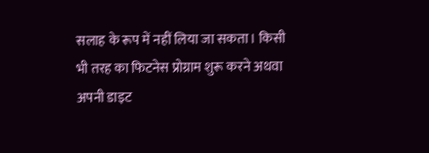सलाह के रूप में नहीं लिया जा सकता। किसी भी तरह का फिटनेस प्रोग्राम शुरू करने अथवा अपनी डाइट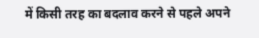में किसी तरह का बदलाव करने से पहले अपने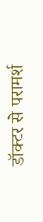डॉक्टर से परामर्श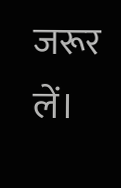जरूर लें।